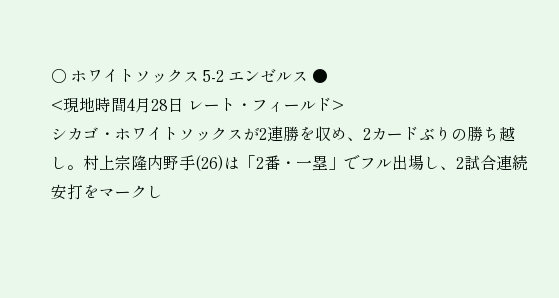○ ホワイトソックス 5-2 エンゼルス ●
<現地時間4月28日 レート・フィールド>
シカゴ・ホワイトソックスが2連勝を収め、2カードぶりの勝ち越し。村上宗隆内野手(26)は「2番・一塁」でフル出場し、2試合連続安打をマークし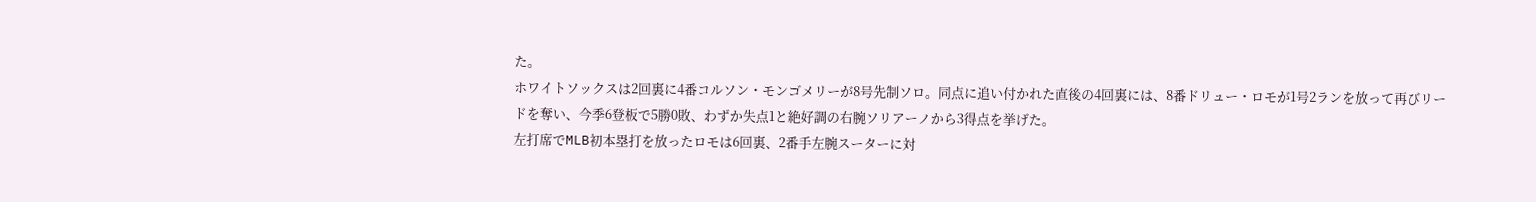た。
ホワイトソックスは2回裏に4番コルソン・モンゴメリーが8号先制ソロ。同点に追い付かれた直後の4回裏には、8番ドリュー・ロモが1号2ランを放って再びリードを奪い、今季6登板で5勝0敗、わずか失点1と絶好調の右腕ソリアーノから3得点を挙げた。
左打席でMLB初本塁打を放ったロモは6回裏、2番手左腕スーターに対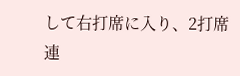して右打席に入り、2打席連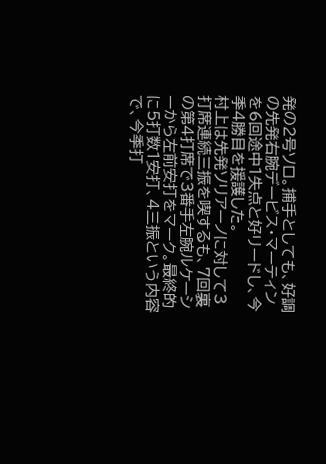発の2号ソロ。捕手としても、好調の先発右腕デービス・マーティンを6回途中1失点と好リードし、今季4勝目を援護した。
村上は先発ソリアーノに対して3打席連続三振を喫するも、7回裏の第4打席で3番手左腕ルケーシーから左前安打をマーク。最終的に5打数1安打、4三振という内容で、今季打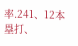率.241、12本塁打、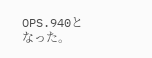OPS.940となった。